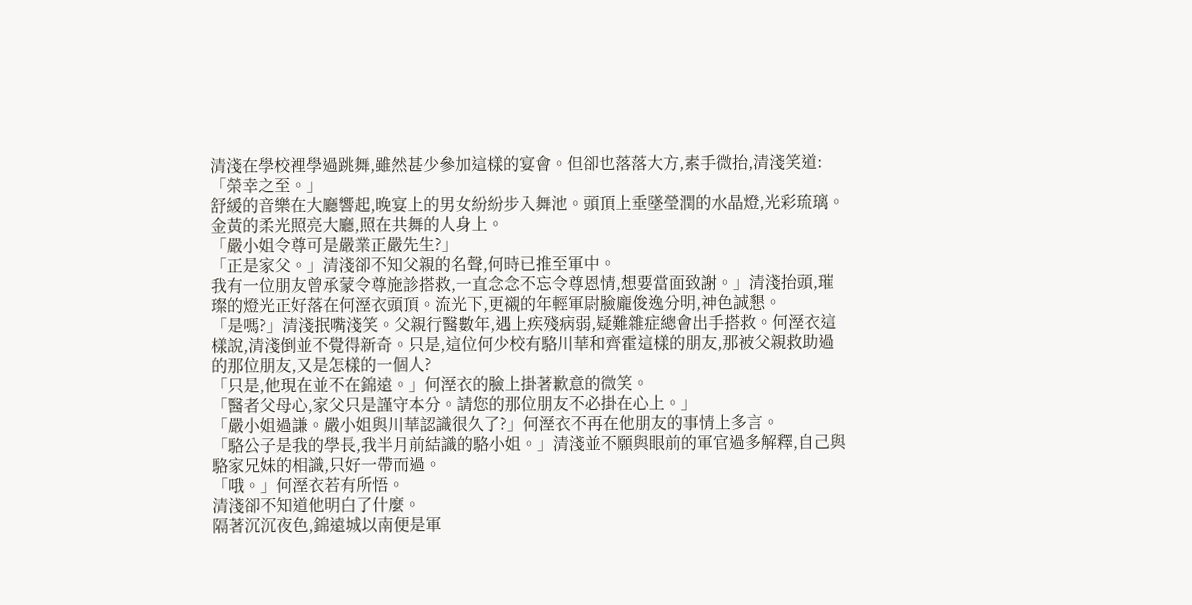清淺在學校裡學過跳舞,雖然甚少參加這樣的宴會。但卻也落落大方,素手微抬,清淺笑道:「榮幸之至。」
舒緩的音樂在大廳響起,晚宴上的男女紛紛步入舞池。頭頂上垂墜瑩潤的水晶燈,光彩琉璃。金黃的柔光照亮大廳,照在共舞的人身上。
「嚴小姐令尊可是嚴業正嚴先生?」
「正是家父。」清淺卻不知父親的名聲,何時已推至軍中。
我有一位朋友曾承蒙令尊施診搭救,一直念念不忘令尊恩情,想要當面致謝。」清淺抬頭,璀璨的燈光正好落在何溼衣頭頂。流光下,更襯的年輕軍尉臉龐俊逸分明,神色誠懇。
「是嗎?」清淺抿嘴淺笑。父親行醫數年,遇上疾殘病弱,疑難雜症總會出手搭救。何溼衣這樣說,清淺倒並不覺得新奇。只是,這位何少校有駱川華和齊霍這樣的朋友,那被父親救助過的那位朋友,又是怎樣的一個人?
「只是,他現在並不在錦遠。」何溼衣的臉上掛著歉意的微笑。
「醫者父母心,家父只是謹守本分。請您的那位朋友不必掛在心上。」
「嚴小姐過謙。嚴小姐與川華認識很久了?」何溼衣不再在他朋友的事情上多言。
「駱公子是我的學長,我半月前結識的駱小姐。」清淺並不願與眼前的軍官過多解釋,自己與駱家兄妹的相識,只好一帶而過。
「哦。」何溼衣若有所悟。
清淺卻不知道他明白了什麼。
隔著沉沉夜色,錦遠城以南便是軍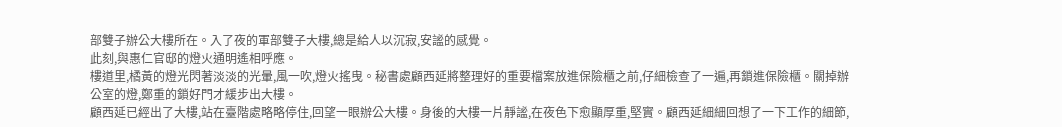部雙子辦公大樓所在。入了夜的軍部雙子大樓,總是給人以沉寂,安謐的感覺。
此刻,與惠仁官邸的燈火通明遙相呼應。
樓道里,橘黃的燈光閃著淡淡的光暈,風一吹,燈火搖曳。秘書處顧西延將整理好的重要檔案放進保險櫃之前,仔細檢查了一遍,再鎖進保險櫃。關掉辦公室的燈,鄭重的鎖好門才緩步出大樓。
顧西延已經出了大樓,站在臺階處略略停住,回望一眼辦公大樓。身後的大樓一片靜謐,在夜色下愈顯厚重,堅實。顧西延細細回想了一下工作的細節,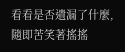看看是否遺漏了什麼,隨即苦笑著搖搖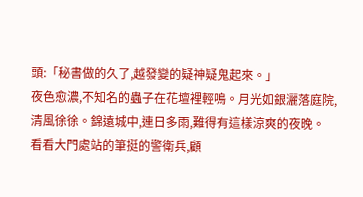頭:「秘書做的久了,越發變的疑神疑鬼起來。」
夜色愈濃,不知名的蟲子在花壇裡輕鳴。月光如銀灑落庭院,清風徐徐。錦遠城中,連日多雨,難得有這樣涼爽的夜晚。
看看大門處站的筆挺的警衛兵,顧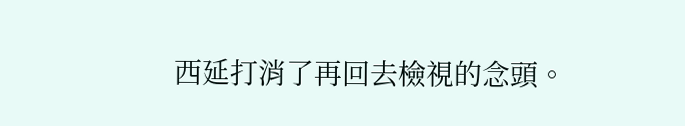西延打消了再回去檢視的念頭。